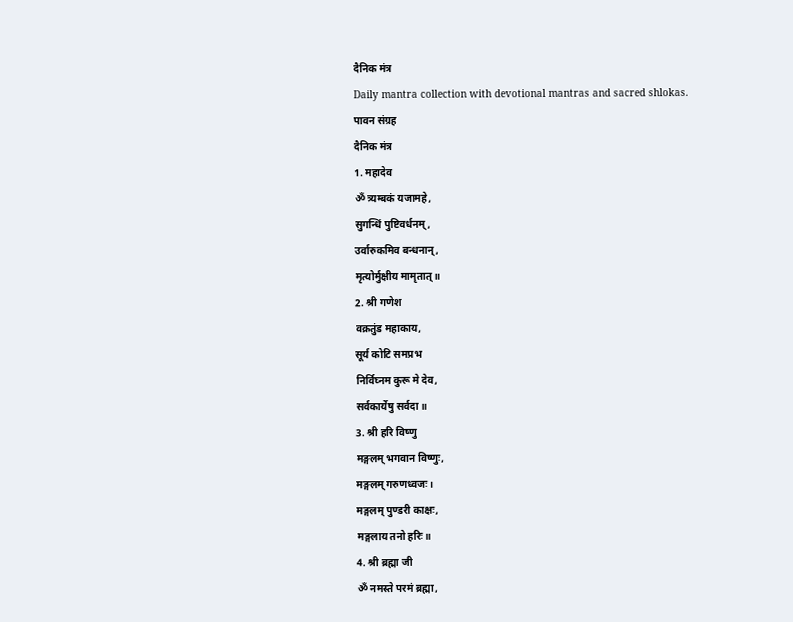दैनिक मंत्र
Daily mantra collection with devotional mantras and sacred shlokas.
पावन संग्रह
दैनिक मंत्र
1. महादेव
ॐ त्र्यम्बकं यजामहे,
सुगन्धिं पुष्टिवर्धनम्,
उर्वारुकमिव बन्धनान्,
मृत्योर्मुक्षीय मामृतात्॥
2. श्री गणेश
वक्रतुंड महाकाय,
सूर्य कोटि समप्रभ
निर्विघ्नम कुरू मे देव,
सर्वकार्येषु सर्वदा॥
3. श्री हरि विष्णु
मङ्गलम् भगवान विष्णुः,
मङ्गलम् गरुणध्वजः।
मङ्गलम् पुण्डरी काक्षः,
मङ्गलाय तनो हरिः॥
4. श्री ब्रह्मा जी
ॐ नमस्ते परमं ब्रह्मा,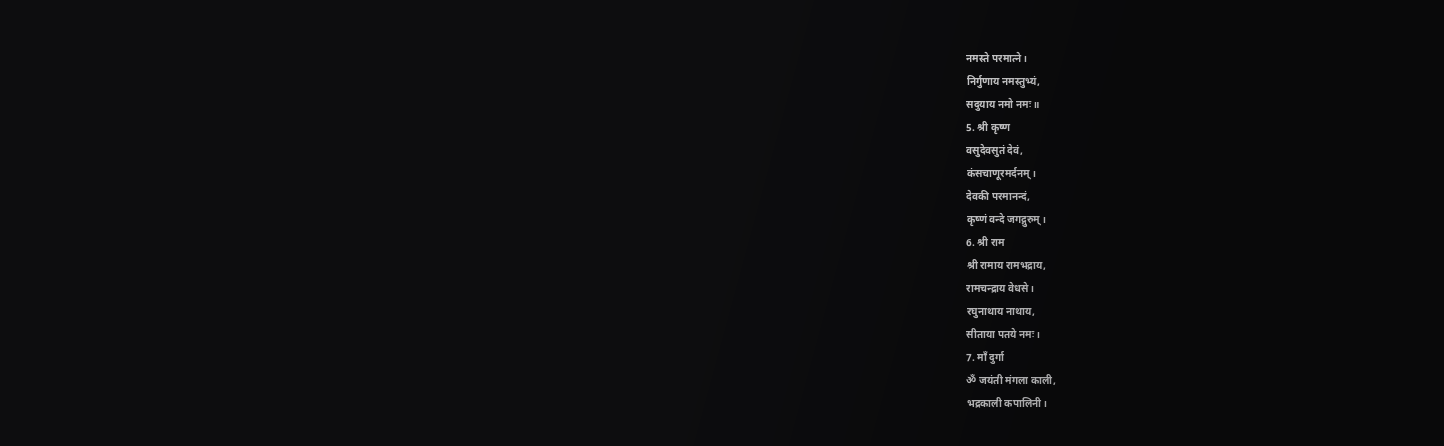नमस्ते परमात्ने।
निर्गुणाय नमस्तुभ्यं,
सदुयाय नमो नमः॥
5. श्री कृष्ण
वसुदेवसुतं देवं,
कंसचाणूरमर्दनम्।
देवकी परमानन्दं,
कृष्णं वन्दे जगद्गुरुम्।
6. श्री राम
श्री रामाय रामभद्राय,
रामचन्द्राय वेधसे।
रघुनाथाय नाथाय,
सीताया पतये नमः।
7. माँ दुर्गा
ॐ जयंती मंगला काली,
भद्रकाली कपालिनी।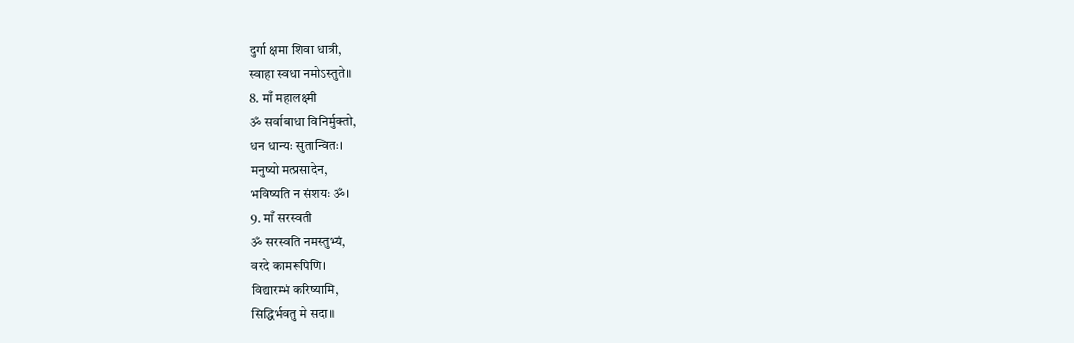दुर्गा क्षमा शिवा धात्री,
स्वाहा स्वधा नमोऽस्तुते॥
8. माँ महालक्ष्मी
ॐ सर्वाबाधा विनिर्मुक्तो,
धन धान्यः सुतान्वितः।
मनुष्यो मत्प्रसादेन,
भविष्यति न संशयः ॐ।
9. माँ सरस्वती
ॐ सरस्वति नमस्तुभ्यं,
वरदे कामरूपिणि।
विद्यारम्भं करिष्यामि,
सिद्धिर्भवतु मे सदा॥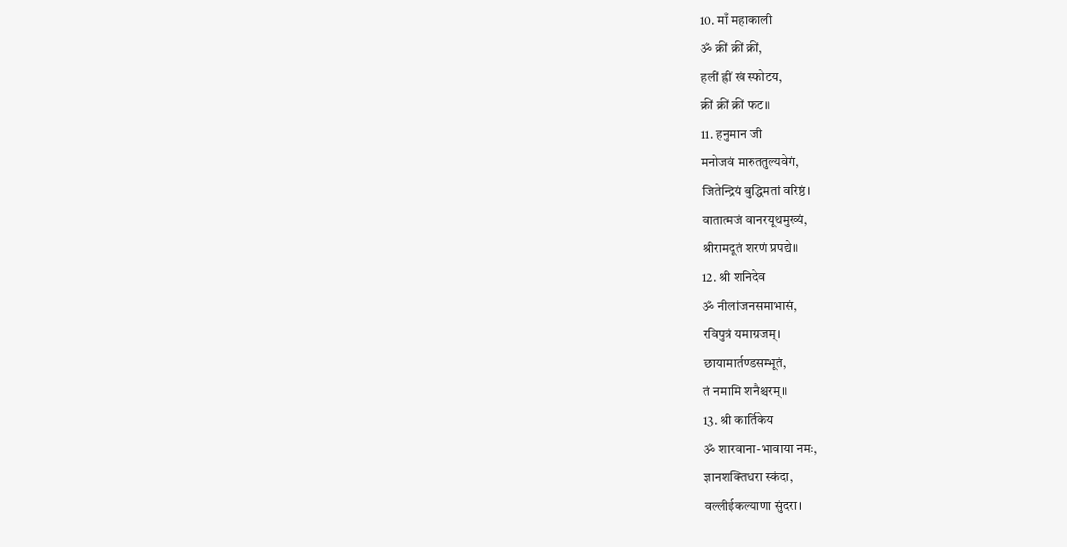10. माँ महाकाली
ॐ क्रीं क्रीं क्रीं,
हलीं ह्रीं खं स्फोटय,
क्रीं क्रीं क्रीं फट॥
11. हनुमान जी
मनोजवं मारुततुल्यवेगं,
जितेन्द्रियं बुद्धिमतां वरिष्ठं।
वातात्मजं वानरयूथमुख्यं,
श्रीरामदूतं शरणं प्रपद्ये॥
12. श्री शनिदेव
ॐ नीलांजनसमाभासं,
रविपुत्रं यमाग्रजम्।
छायामार्तण्डसम्भूतं,
तं नमामि शनैश्चरम्॥
13. श्री कार्तिकेय
ॐ शारवाना-भावाया नमः,
ज्ञानशक्तिधरा स्कंदा,
वल्लीईकल्याणा सुंदरा।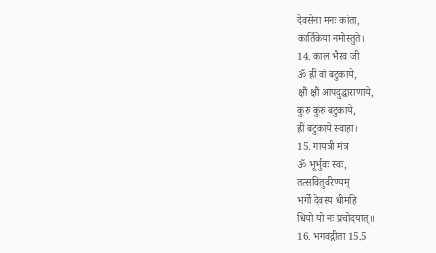देवसेना मनः कांता,
कार्तिकेया नमोस्तुते।
14. काल भैरव जी
ॐ ह्रीं वां बटुकाये,
क्षौं क्षौं आपदुद्धाराणाये,
कुरु कुरु बटुकाये,
ह्रीं बटुकाये स्वाहा।
15. गायत्री मंत्र
ॐ भूर्भुवः स्वः,
तत्सवितुर्वरेण्यम्
भर्गो देवस्य धीमहि
धियो यो नः प्रचोदयात्॥
16. भगवद्गीता 15.5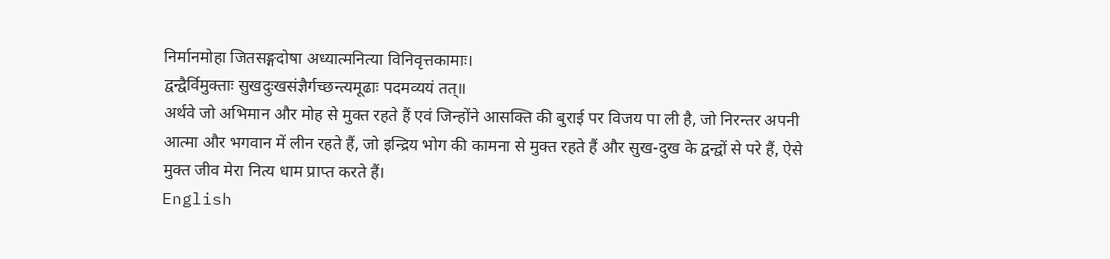निर्मानमोहा जितसङ्गदोषा अध्यात्मनित्या विनिवृत्तकामाः।
द्वन्द्वैर्विमुक्ताः सुखदुःखसंज्ञैर्गच्छन्त्यमूढाः पदमव्ययं तत्॥
अर्थवे जो अभिमान और मोह से मुक्त रहते हैं एवं जिन्होंने आसक्ति की बुराई पर विजय पा ली है, जो निरन्तर अपनी आत्मा और भगवान में लीन रहते हैं, जो इन्द्रिय भोग की कामना से मुक्त रहते हैं और सुख-दुख के द्वन्द्वों से परे हैं, ऐसे मुक्त जीव मेरा नित्य धाम प्राप्त करते हैं।
English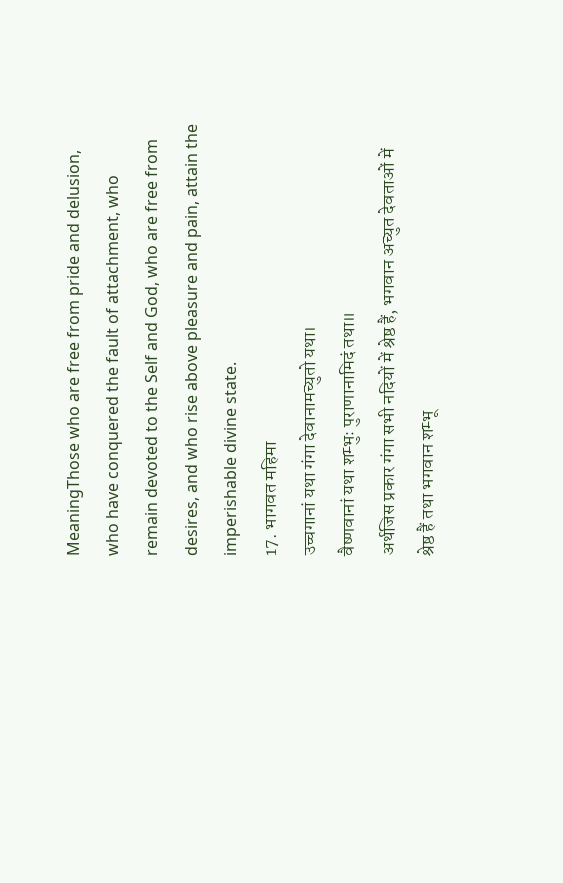MeaningThose who are free from pride and delusion, who have conquered the fault of attachment, who remain devoted to the Self and God, who are free from desires, and who rise above pleasure and pain, attain the imperishable divine state.
17. भागवत महिमा
उच्चगानां यथा गंगा देवानामच्युतो यथा।
वैष्णवानां यथा शम्भुः पुराणानामिदं तथा॥
अर्थजिस प्रकार गंगा सभी नदियों में श्रेष्ठ हैं, भगवान अच्युत देवताओं में श्रेष्ठ हैं तथा भगवान शम्भू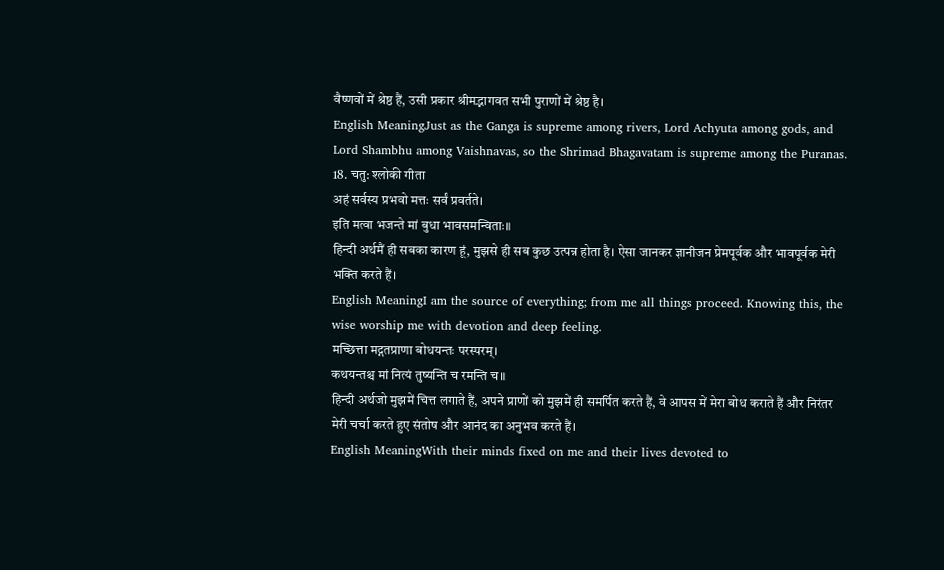वैष्णवों में श्रेष्ठ हैं, उसी प्रकार श्रीमद्भागवत सभी पुराणों में श्रेष्ठ है।
English MeaningJust as the Ganga is supreme among rivers, Lord Achyuta among gods, and Lord Shambhu among Vaishnavas, so the Shrimad Bhagavatam is supreme among the Puranas.
18. चतु: श्लोकी गीता
अहं सर्वस्य प्रभवो मत्तः सर्वं प्रवर्तते।
इति मत्वा भजन्ते मां बुधा भावसमन्विताः॥
हिन्दी अर्थमैं ही सबका कारण हूं, मुझसे ही सब कुछ उत्पन्न होता है। ऐसा जानकर ज्ञानीजन प्रेमपूर्वक और भावपूर्वक मेरी भक्ति करते हैं।
English MeaningI am the source of everything; from me all things proceed. Knowing this, the wise worship me with devotion and deep feeling.
मच्छित्ता मद्गतप्राणा बोधयन्तः परस्परम्।
कथयन्तश्च मां नित्यं तुष्यन्ति च रमन्ति च॥
हिन्दी अर्थजो मुझमें चित्त लगाते हैं, अपने प्राणों को मुझमें ही समर्पित करते हैं, वे आपस में मेरा बोध कराते हैं और निरंतर मेरी चर्चा करते हुए संतोष और आनंद का अनुभव करते हैं।
English MeaningWith their minds fixed on me and their lives devoted to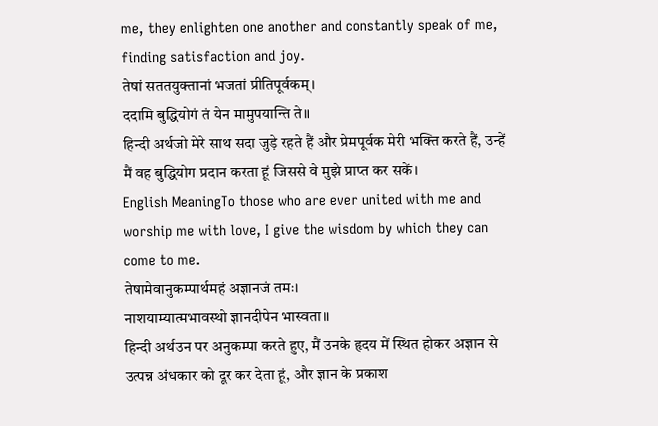me, they enlighten one another and constantly speak of me, finding satisfaction and joy.
तेषां सततयुक्तानां भजतां प्रीतिपूर्वकम्।
ददामि बुद्धियोगं तं येन मामुपयान्ति ते॥
हिन्दी अर्थजो मेरे साथ सदा जुड़े रहते हैं और प्रेमपूर्वक मेरी भक्ति करते हैं, उन्हें मैं वह बुद्धियोग प्रदान करता हूं जिससे वे मुझे प्राप्त कर सकें।
English MeaningTo those who are ever united with me and worship me with love, I give the wisdom by which they can come to me.
तेषामेवानुकम्पार्थमहं अज्ञानजं तमः।
नाशयाम्यात्मभावस्थो ज्ञानदीपेन भास्वता॥
हिन्दी अर्थउन पर अनुकम्पा करते हुए, मैं उनके हृदय में स्थित होकर अज्ञान से उत्पन्न अंधकार को दूर कर देता हूं, और ज्ञान के प्रकाश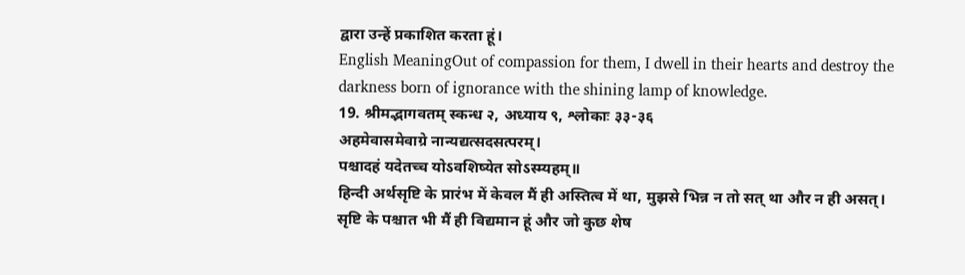द्वारा उन्हें प्रकाशित करता हूं।
English MeaningOut of compassion for them, I dwell in their hearts and destroy the darkness born of ignorance with the shining lamp of knowledge.
19. श्रीमद्भागवतम् स्कन्ध २, अध्याय ९, श्लोकाः ३३-३६
अहमेवासमेवाग्रे नान्यद्यत्सदसत्परम्।
पश्चादहं यदेतच्च योऽवशिष्येत सोऽस्म्यहम्॥
हिन्दी अर्थसृष्टि के प्रारंभ में केवल मैं ही अस्तित्व में था, मुझसे भिन्न न तो सत् था और न ही असत्। सृष्टि के पश्चात भी मैं ही विद्यमान हूं और जो कुछ शेष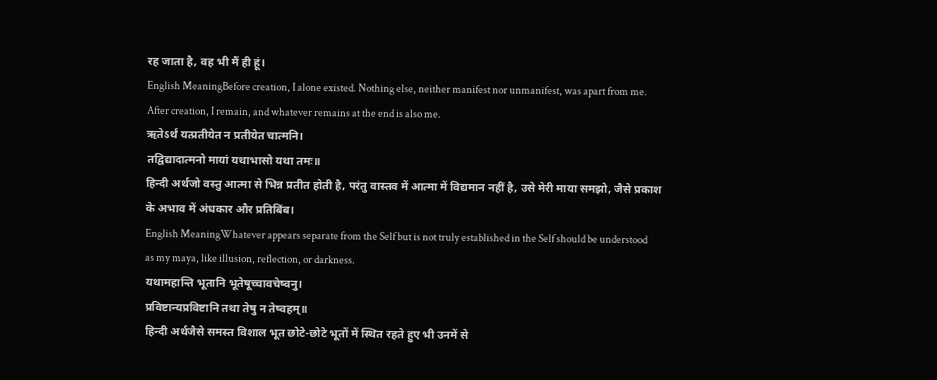रह जाता है, वह भी मैं ही हूं।
English MeaningBefore creation, I alone existed. Nothing else, neither manifest nor unmanifest, was apart from me. After creation, I remain, and whatever remains at the end is also me.
ऋतेऽर्थं यत्प्रतीयेत न प्रतीयेत चात्मनि।
तद्विद्यादात्मनो मायां यथाभासो यथा तमः॥
हिन्दी अर्थजो वस्तु आत्मा से भिन्न प्रतीत होती है, परंतु वास्तव में आत्मा में विद्यमान नहीं है, उसे मेरी माया समझो, जैसे प्रकाश के अभाव में अंधकार और प्रतिबिंब।
English MeaningWhatever appears separate from the Self but is not truly established in the Self should be understood as my maya, like illusion, reflection, or darkness.
यथामहान्ति भूतानि भूतेषूच्चावचेष्वनु।
प्रविष्टान्यप्रविष्टानि तथा तेषु न तेष्वहम्॥
हिन्दी अर्थजैसे समस्त विशाल भूत छोटे-छोटे भूतों में स्थित रहते हुए भी उनमें से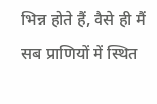भिन्न होते हैं, वैसे ही मैं सब प्राणियों में स्थित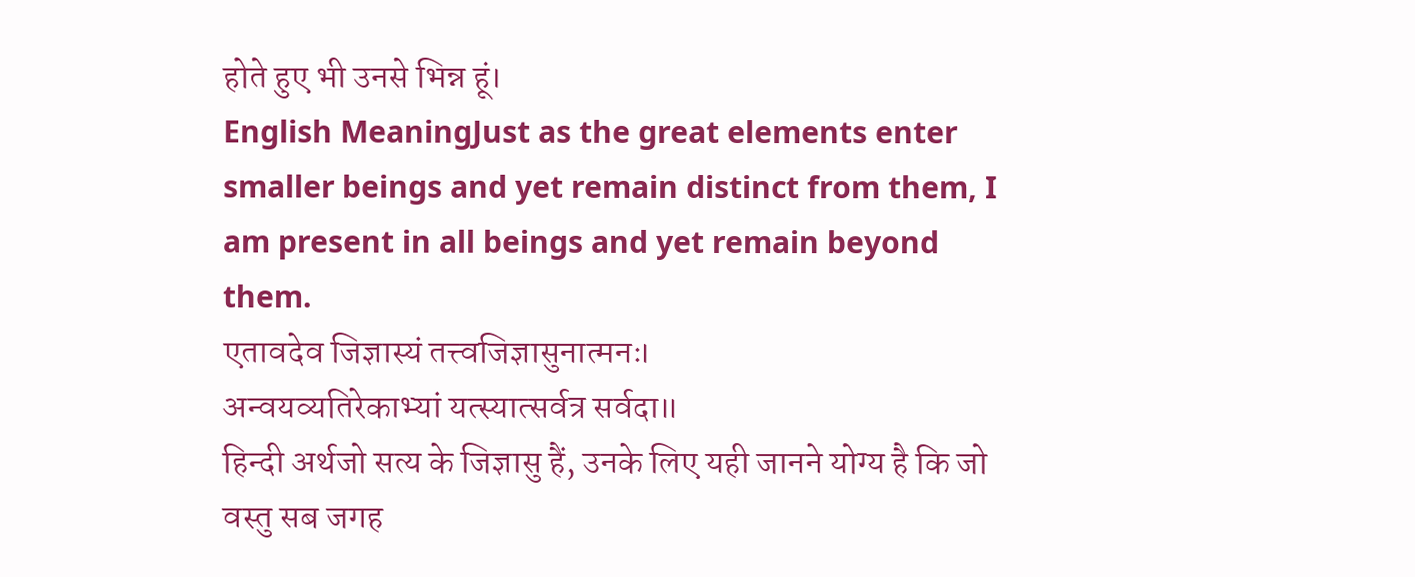होते हुए भी उनसे भिन्न हूं।
English MeaningJust as the great elements enter smaller beings and yet remain distinct from them, I am present in all beings and yet remain beyond them.
एतावदेव जिज्ञास्यं तत्त्वजिज्ञासुनात्मनः।
अन्वयव्यतिरेकाभ्यां यत्स्यात्सर्वत्र सर्वदा॥
हिन्दी अर्थजो सत्य के जिज्ञासु हैं, उनके लिए यही जानने योग्य है कि जो वस्तु सब जगह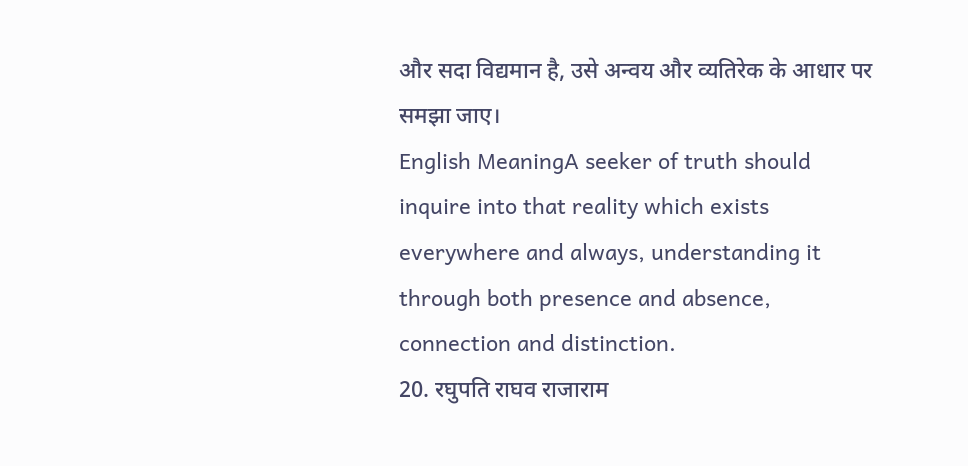और सदा विद्यमान है, उसे अन्वय और व्यतिरेक के आधार पर समझा जाए।
English MeaningA seeker of truth should inquire into that reality which exists everywhere and always, understanding it through both presence and absence, connection and distinction.
20. रघुपति राघव राजाराम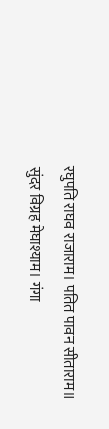रघुपति राघव राजाराम। पतित पावन सीताराम॥
सुंदर विग्रह मेघाश्याम। गंगा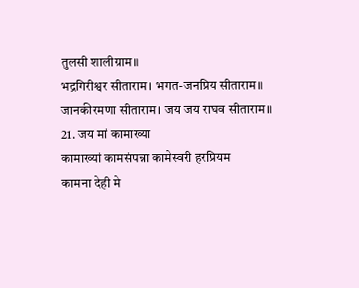तुलसी शालीग्राम॥
भद्रगिरीश्वर सीताराम। भगत-जनप्रिय सीताराम॥
जानकीरमणा सीताराम। जय जय राघव सीताराम॥
21. जय मां कामाख्या
कामाख्यां कामसंपन्ना कामेस्वरी हरप्रियम
कामना देही मे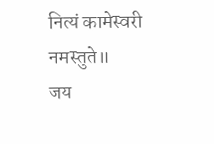नित्यं कामेस्वरी नमस्तुते॥
जय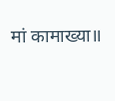मां कामाख्या॥